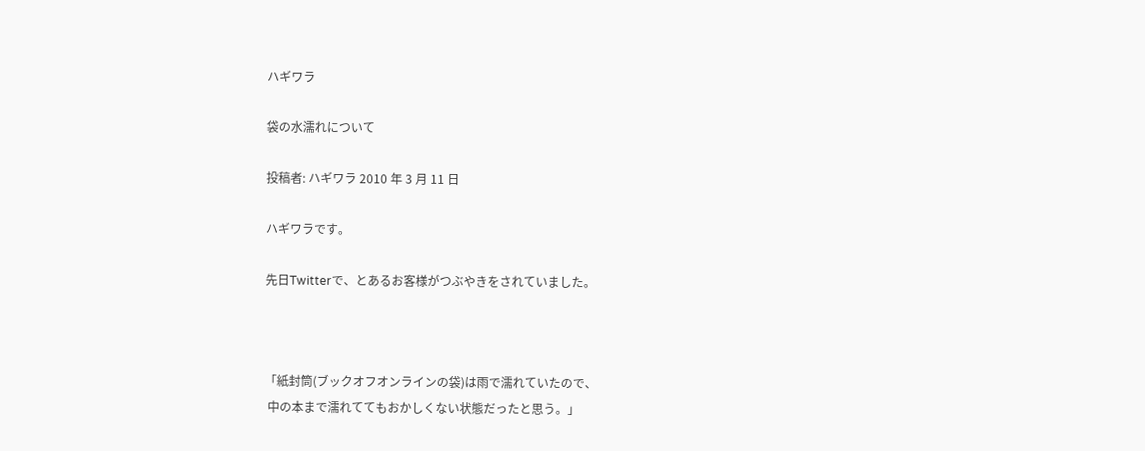ハギワラ

袋の水濡れについて

投稿者: ハギワラ 2010 年 3 月 11 日

ハギワラです。

先日Twitterで、とあるお客様がつぶやきをされていました。



「紙封筒(ブックオフオンラインの袋)は雨で濡れていたので、
 中の本まで濡れててもおかしくない状態だったと思う。」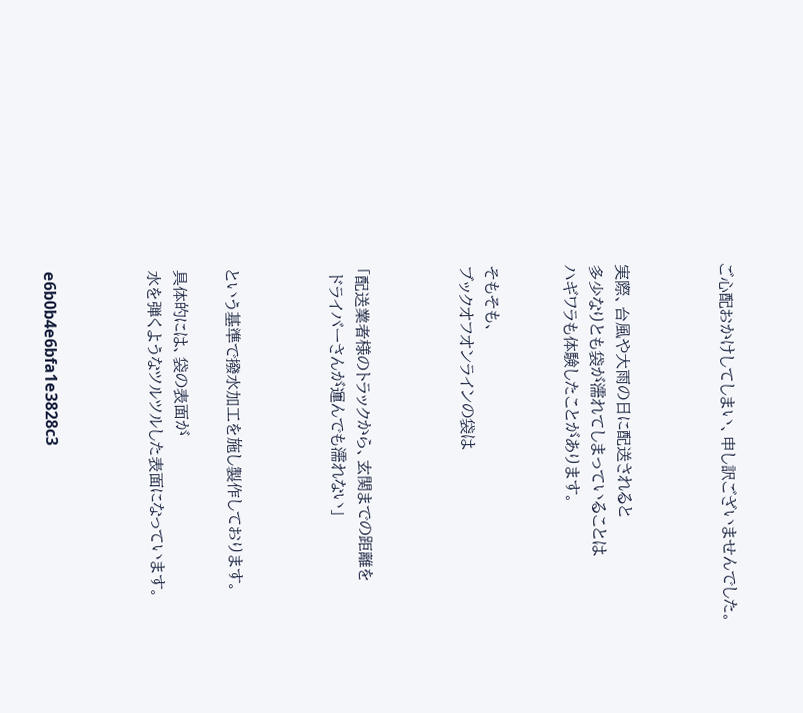ご心配おかけしてしまい、申し訳ございませんでした。



実際、台風や大雨の日に配送されると
多少なりとも袋が濡れてしまっていることは
ハギワラも体験したことがあります。


そもそも、
ブックオフオンラインの袋は



「配送業者様のトラックから、玄関までの距離を
 ドライバーさんが運んでも濡れない」



という基準で撥水加工を施し製作しております。

具体的には、袋の表面が
水を弾くようなツルツルした表面になっています。



e6b0b4e6bfa1e3828c3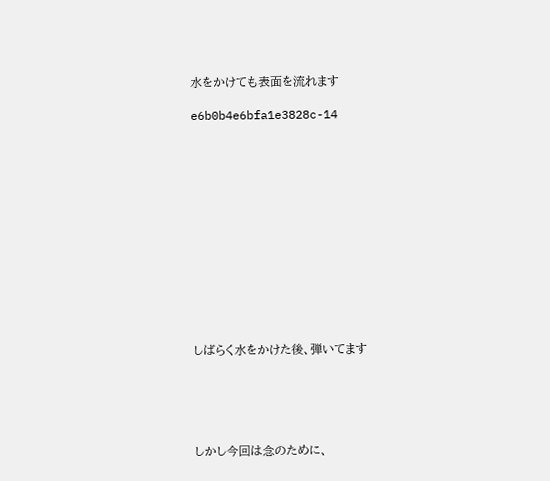水をかけても表面を流れます

e6b0b4e6bfa1e3828c-14













しばらく水をかけた後、弾いてます





しかし今回は念のために、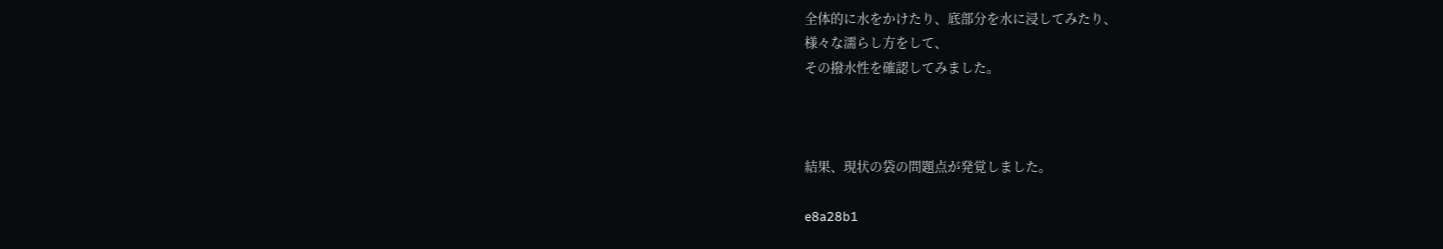全体的に水をかけたり、底部分を水に浸してみたり、
様々な濡らし方をして、
その撥水性を確認してみました。



結果、現状の袋の問題点が発覚しました。

e8a28b1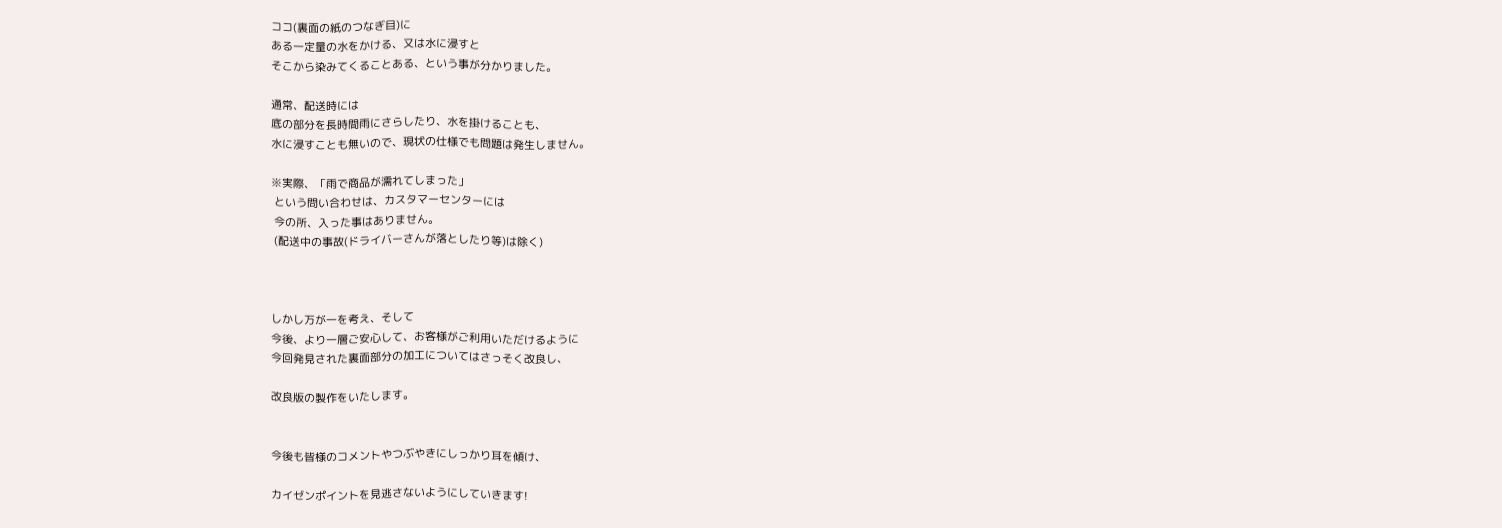ココ(裏面の紙のつなぎ目)に
ある一定量の水をかける、又は水に浸すと
そこから染みてくることある、という事が分かりました。

通常、配送時には
底の部分を長時間雨にさらしたり、水を掛けることも、
水に浸すことも無いので、現状の仕様でも問題は発生しません。

※実際、「雨で商品が濡れてしまった」
 という問い合わせは、カスタマーセンターには
 今の所、入った事はありません。
 (配送中の事故(ドライバーさんが落としたり等)は除く)



しかし万が一を考え、そして
今後、より一層ご安心して、お客様がご利用いただけるように
今回発見された裏面部分の加工についてはさっそく改良し、

改良版の製作をいたします。


今後も皆様のコメントやつぶやきにしっかり耳を傾け、

カイゼンポイントを見逃さないようにしていきます!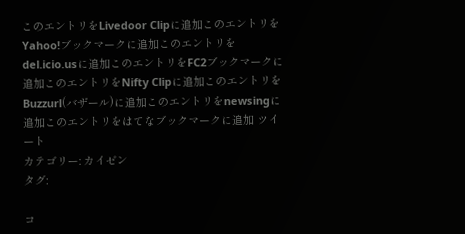このエントリをLivedoor Clipに追加このエントリをYahoo!ブックマークに追加このエントリをdel.icio.usに追加このエントリをFC2ブックマークに追加このエントリをNifty Clipに追加このエントリをBuzzurl(バザール)に追加このエントリをnewsingに追加このエントリをはてなブックマークに追加 ツイート
カテゴリー: カイゼン
タグ:

コ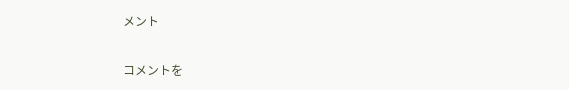メント

コメントを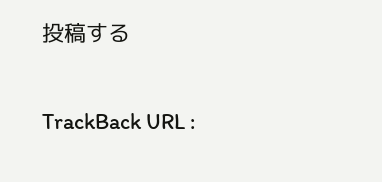投稿する

TrackBack URL :